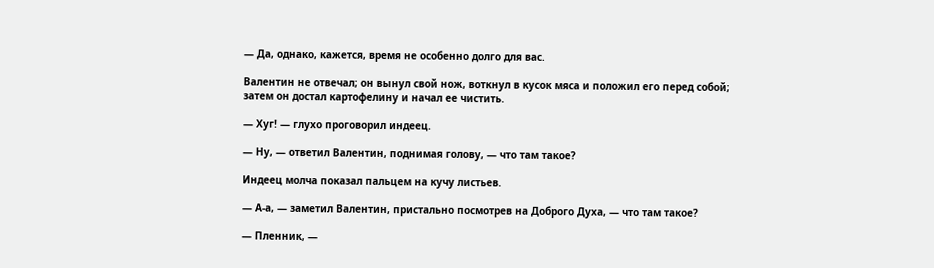— Да, однако, кажется, время не особенно долго для вас.

Валентин не отвечал; он вынул свой нож, воткнул в кусок мяса и положил его перед собой; затем он достал картофелину и начал ее чистить.

— Хуг! — глухо проговорил индеец.

— Ну, — ответил Валентин, поднимая голову, — что там такое?

Индеец молча показал пальцем на кучу листьев.

— А-а, — заметил Валентин, пристально посмотрев на Доброго Духа, — что там такое?

— Пленник, —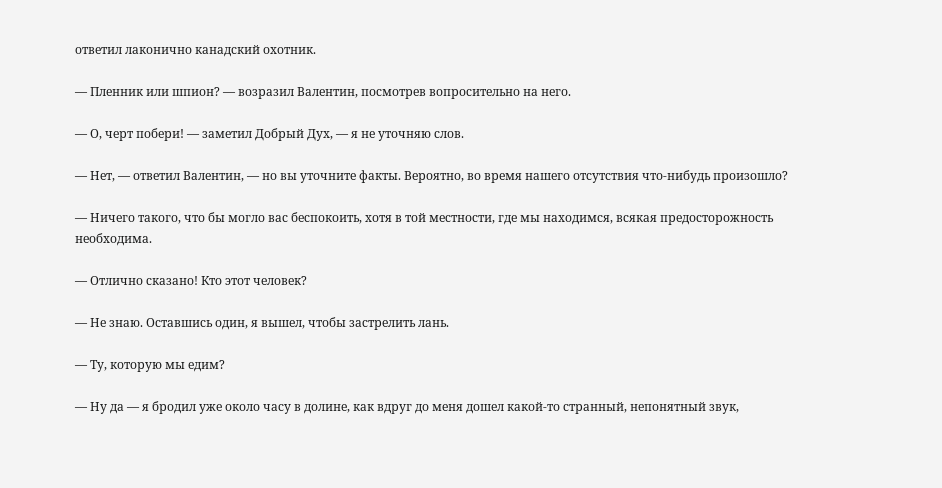ответил лаконично канадский охотник.

— Пленник или шпион? — возразил Валентин, посмотрев вопросительно на него.

— О, черт побери! — заметил Добрый Дух, — я не уточняю слов.

— Нет, — ответил Валентин, — но вы уточните факты. Вероятно, во время нашего отсутствия что-нибудь произошло?

— Ничего такого, что бы могло вас беспокоить, хотя в той местности, где мы находимся, всякая предосторожность необходима.

— Отлично сказано! Кто этот человек?

— Не знаю. Оставшись один, я вышел, чтобы застрелить лань.

— Ту, которую мы едим?

— Ну да — я бродил уже около часу в долине, как вдруг до меня дошел какой-то странный, непонятный звук,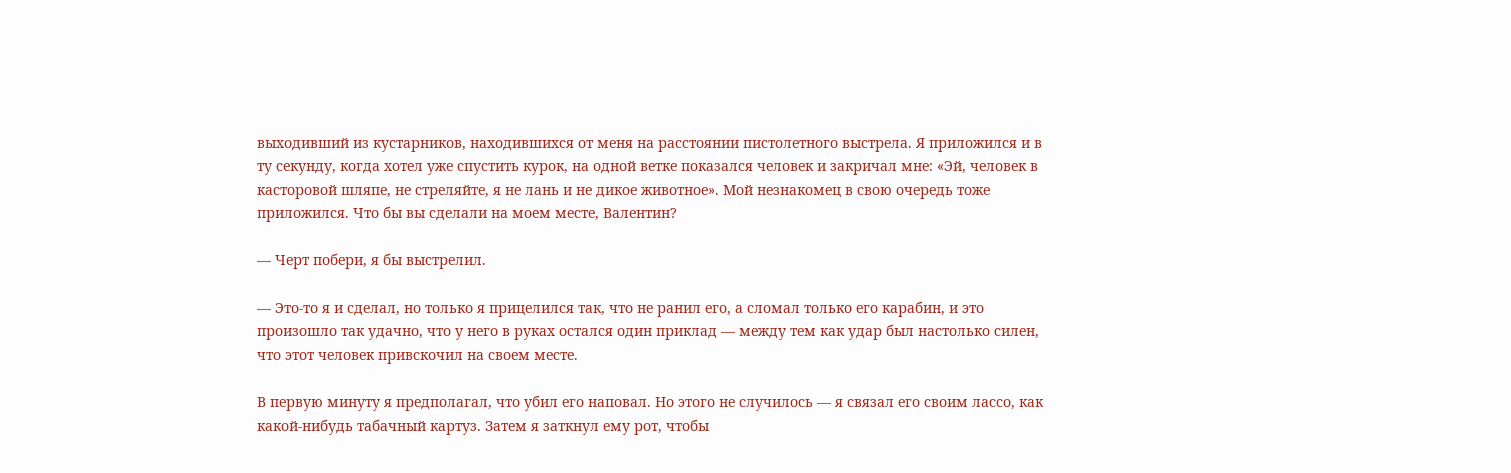выходивший из кустарников, находившихся от меня на расстоянии пистолетного выстрела. Я приложился и в ту секунду, когда хотел уже спустить курок, на одной ветке показался человек и закричал мне: «Эй, человек в касторовой шляпе, не стреляйте, я не лань и не дикое животное». Мой незнакомец в свою очередь тоже приложился. Что бы вы сделали на моем месте, Валентин?

— Черт побери, я бы выстрелил.

— Это-то я и сделал, но только я прицелился так, что не ранил его, а сломал только его карабин, и это произошло так удачно, что у него в руках остался один приклад — между тем как удар был настолько силен, что этот человек привскочил на своем месте.

В первую минуту я предполагал, что убил его наповал. Но этого не случилось — я связал его своим лассо, как какой-нибудь табачный картуз. Затем я заткнул ему рот, чтобы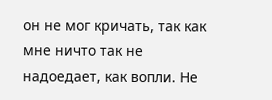он не мог кричать, так как мне ничто так не надоедает, как вопли. Не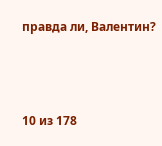правда ли, Валентин?



10 из 178